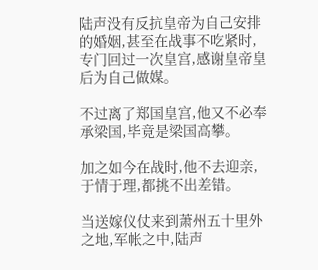陆声没有反抗皇帝为自己安排的婚姻,甚至在战事不吃紧时,专门回过一次皇宫,感谢皇帝皇后为自己做媒。

不过离了郑国皇宫,他又不必奉承梁国,毕竟是梁国高攀。

加之如今在战时,他不去迎亲,于情于理,都挑不出差错。

当送嫁仪仗来到萧州五十里外之地,军帐之中,陆声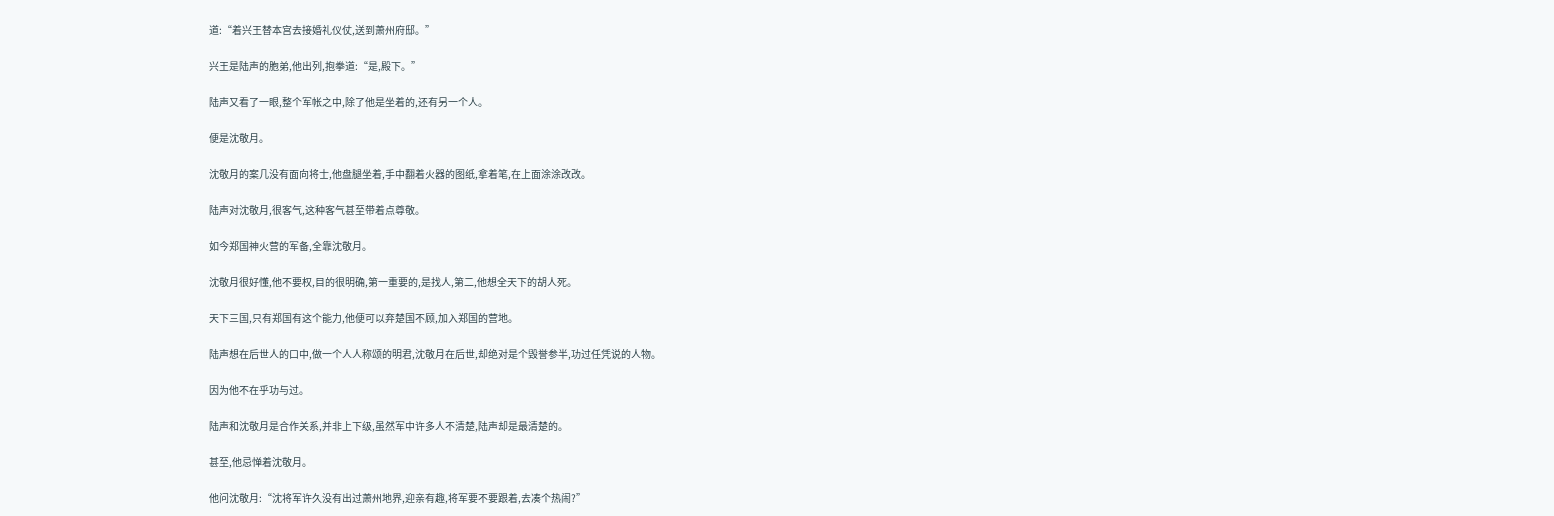道:“着兴王替本宫去接婚礼仪仗,送到萧州府邸。”

兴王是陆声的胞弟,他出列,抱拳道:“是,殿下。”

陆声又看了一眼,整个军帐之中,除了他是坐着的,还有另一个人。

便是沈敬月。

沈敬月的案几没有面向将士,他盘腿坐着,手中翻着火器的图纸,拿着笔,在上面涂涂改改。

陆声对沈敬月,很客气,这种客气甚至带着点尊敬。

如今郑国神火营的军备,全靠沈敬月。

沈敬月很好懂,他不要权,目的很明确,第一重要的,是找人,第二,他想全天下的胡人死。

天下三国,只有郑国有这个能力,他便可以弃楚国不顾,加入郑国的营地。

陆声想在后世人的口中,做一个人人称颂的明君,沈敬月在后世,却绝对是个毁誉参半,功过任凭说的人物。

因为他不在乎功与过。

陆声和沈敬月是合作关系,并非上下级,虽然军中许多人不清楚,陆声却是最清楚的。

甚至,他忌惮着沈敬月。

他问沈敬月:“沈将军许久没有出过萧州地界,迎亲有趣,将军要不要跟着,去凑个热闹?”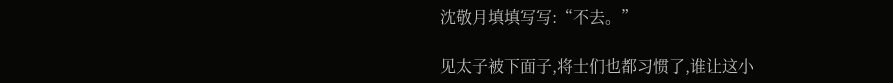沈敬月填填写写:“不去。”

见太子被下面子,将士们也都习惯了,谁让这小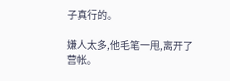子真行的。

嫌人太多,他毛笔一甩,离开了营帐。